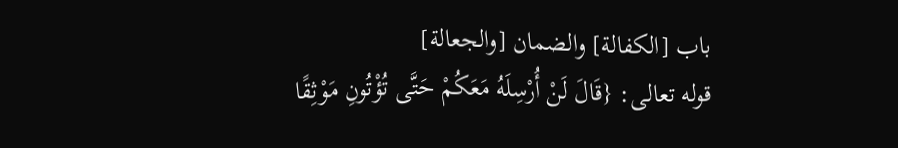باب [الكفالة] والضمان [والجعالة]
قوله تعالى: {قَالَ لَنْ أُرْسِلَهُ مَعَكُمْ حَتَّى تُؤْتُونِ مَوْثِقًا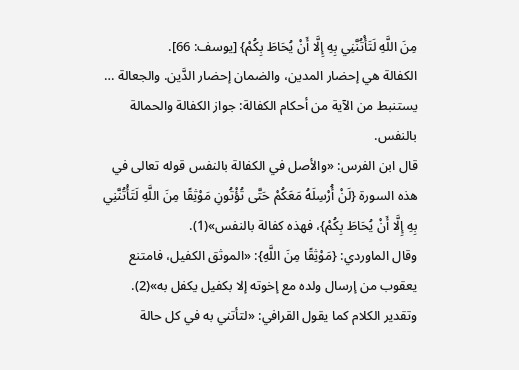مِنَ اللَّهِ لَتَأْتُنَّنِي بِهِ إِلَّا أَنْ يُحَاطَ بِكُمْ} [يوسف: 66].
الكفالة هي إحضار المدين، والضمان إحضار الدَّين. والجعالة …
يستنبط من الآية من أحكام الكفالة: جواز الكفالة والحمالة بالنفس.
قال ابن الفرس: «والأصل في الكفالة بالنفس قوله تعالى في هذه السورة {لَنْ أُرْسِلَهُ مَعَكُمْ حَتَّى تُؤْتُونِ مَوْثِقًا مِنَ اللَّهِ لَتَأْتُنَّنِي بِهِ إِلَّا أَنْ يُحَاطَ بِكُمْ}، فهذه كفالة بالنفس»(1).
وقال الماوردي: {مَوْثِقًا مِنَ اللَّهِ}: «الموثق الكفيل، فامتنع يعقوب من إرسال ولده مع إخوته إلا بكفيل يكفل به»(2).
وتقدير الكلام كما يقول القرافي: «لتأتني به في كل حالة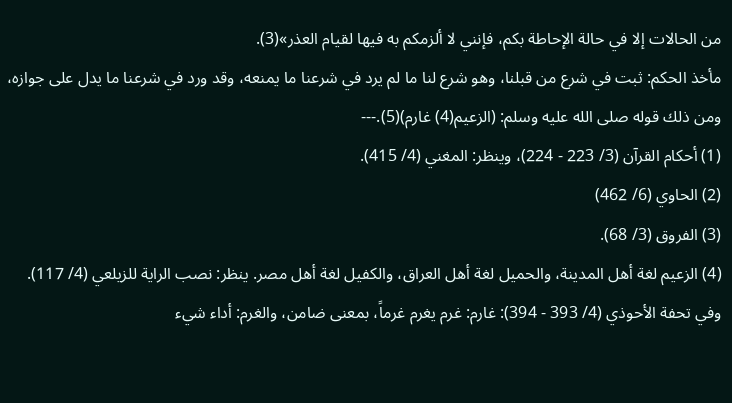من الحالات إلا في حالة الإحاطة بكم، فإنني لا ألزمكم به فيها لقيام العذر»(3).
مأخذ الحكم: ثبت في شرع من قبلنا، وهو شرع لنا ما لم يرد في شرعنا ما يمنعه، وقد ورد في شرعنا ما يدل على جوازه، ومن ذلك قوله صلى الله عليه وسلم: (الزعيم(4) غارم)(5).---
(1) أحكام القرآن (3/ 223 - 224)، وينظر: المغني (4/ 415).
(2) الحاوي (6/ 462)
(3) الفروق (3/ 68).
(4) الزعيم لغة أهل المدينة، والحميل لغة أهل العراق، والكفيل لغة أهل مصر. ينظر: نصب الراية للزيلعي (4/ 117). وفي تحفة الأحوذي (4/ 393 - 394): غارم: غرم يغرم غرماً، بمعنى ضامن، والغرم: أداء شيء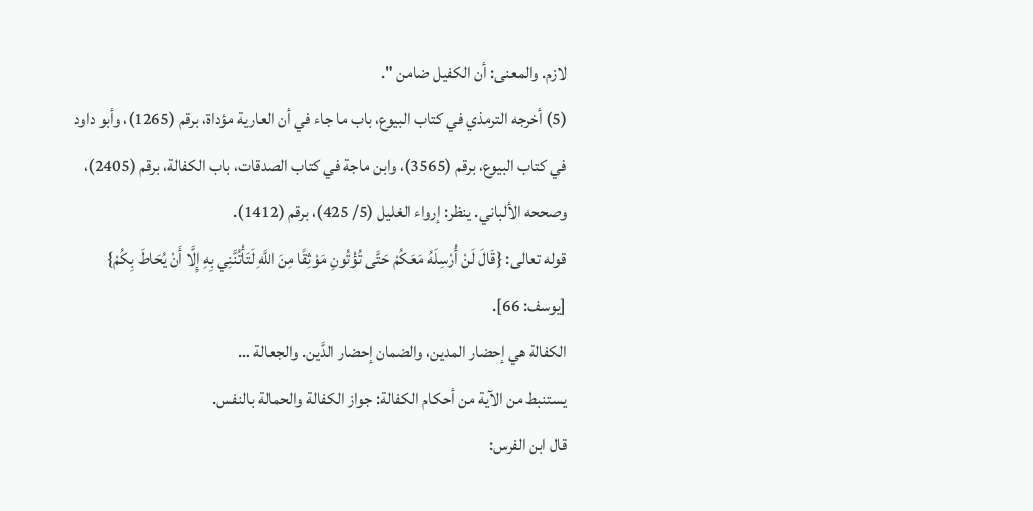لازم. والمعنى: أن الكفيل ضامن ".
(5) أخرجه الترمذي في كتاب البيوع، باب ما جاء في أن العارية مؤداة، برقم (1265)، وأبو داود في كتاب البيوع، برقم (3565)، وابن ماجة في كتاب الصدقات، باب الكفالة، برقم (2405)، وصححه الألباني. ينظر: إرواء الغليل (5/ 425)، برقم (1412).
قوله تعالى: {قَالَ لَنْ أُرْسِلَهُ مَعَكُمْ حَتَّى تُؤْتُونِ مَوْثِقًا مِنَ اللَّهِ لَتَأْتُنَّنِي بِهِ إِلَّا أَنْ يُحَاطَ بِكُمْ} [يوسف: 66].
الكفالة هي إحضار المدين، والضمان إحضار الدَّين. والجعالة …
يستنبط من الآية من أحكام الكفالة: جواز الكفالة والحمالة بالنفس.
قال ابن الفرس: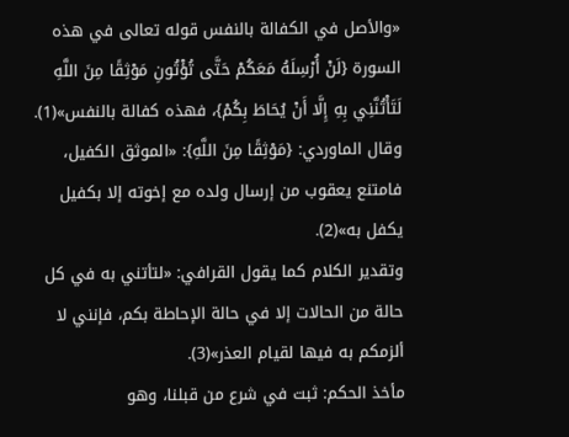«والأصل في الكفالة بالنفس قوله تعالى في هذه السورة {لَنْ أُرْسِلَهُ مَعَكُمْ حَتَّى تُؤْتُونِ مَوْثِقًا مِنَ اللَّهِ لَتَأْتُنَّنِي بِهِ إِلَّا أَنْ يُحَاطَ بِكُمْ}، فهذه كفالة بالنفس»(1).
وقال الماوردي: {مَوْثِقًا مِنَ اللَّهِ}: «الموثق الكفيل، فامتنع يعقوب من إرسال ولده مع إخوته إلا بكفيل يكفل به»(2).
وتقدير الكلام كما يقول القرافي: «لتأتني به في كل حالة من الحالات إلا في حالة الإحاطة بكم، فإنني لا ألزمكم به فيها لقيام العذر»(3).
مأخذ الحكم: ثبت في شرع من قبلنا، وهو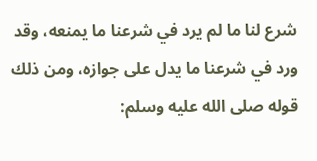شرع لنا ما لم يرد في شرعنا ما يمنعه، وقد ورد في شرعنا ما يدل على جوازه، ومن ذلك قوله صلى الله عليه وسلم: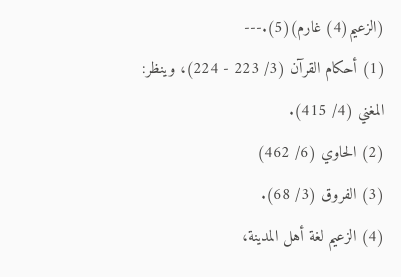(الزعيم(4) غارم)(5).---
(1) أحكام القرآن (3/ 223 - 224)، وينظر: المغني (4/ 415).
(2) الحاوي (6/ 462)
(3) الفروق (3/ 68).
(4) الزعيم لغة أهل المدينة،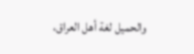والحميل لغة أهل العراق،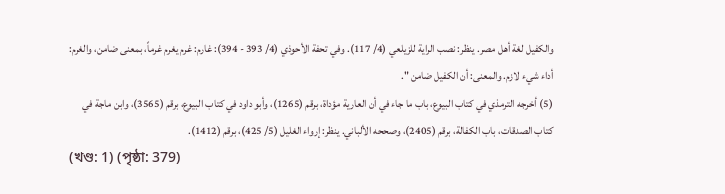والكفيل لغة أهل مصر. ينظر: نصب الراية للزيلعي (4/ 117). وفي تحفة الأحوذي (4/ 393 - 394): غارم: غرم يغرم غرماً، بمعنى ضامن، والغرم: أداء شيء لازم. والمعنى: أن الكفيل ضامن ".
(5) أخرجه الترمذي في كتاب البيوع، باب ما جاء في أن العارية مؤداة، برقم (1265)، وأبو داود في كتاب البيوع، برقم (3565)، وابن ماجة في كتاب الصدقات، باب الكفالة، برقم (2405)، وصححه الألباني. ينظر: إرواء الغليل (5/ 425)، برقم (1412).
(খণ্ড: 1) (পৃষ্ঠা: 379)